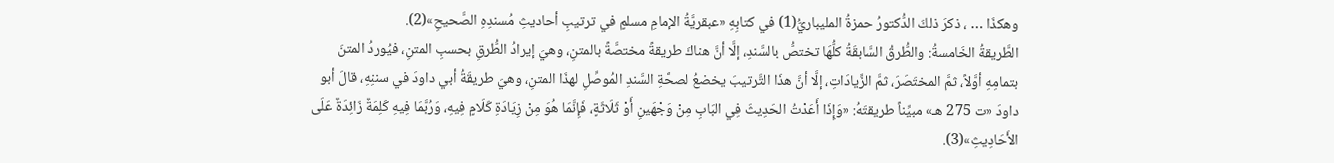وهكذَا … ، ذكرَ ذلكَ الدُّكتورُ حمزةُ المليباريُّ(1) في كتابِهِ «عبقريَّةُ الإمامِ مسلمٍ في ترتيبِ أحاديثِ مُسندِهِ الصَّحيحِ»(2).
الطَّريقةُ الخَامسةُ: والطُّرقُ السَّابقَةُ كلُّهَا تختصُّ بالسَّندِ، إلَّا أنَّ هناكَ طريقةً مختصَّةً بالمتنِ، وهيَ إيرادُ الطُّرقِ بحسبِ المتنِ، فيُوردُ المتنَ بتمامِهِ أوَّلاً، ثمَّ المختَصَرَ، ثمَّ الزِّيادَاتِ، إلَّا أنَّ هذَا التَّرتيبَ يخضعُ لصحَّةِ السَّندِ المُوصِّلِ لهذَا المتنِ، وهيَ طريقَةُ أبي داودَ في سننِهِ، قالَ أبو داودَ «ت 275 هـ» مبيِّناً طريقتَهُ: «وَإِذَا أَعَدْتُ الحَدِيثَ فِي البَابِ مِنْ وَجْهَينِ أَوْ ثَلَاثَةٍ، فَإِنَّمَا هُوَ مِنْ زِيَادَةِ كَلَامٍ فِيهِ، وَرُبَّمَا فِيهِ كَلِمَةٌ زَائِدَةٌ عَلَى الأَحَادِيثِ»(3).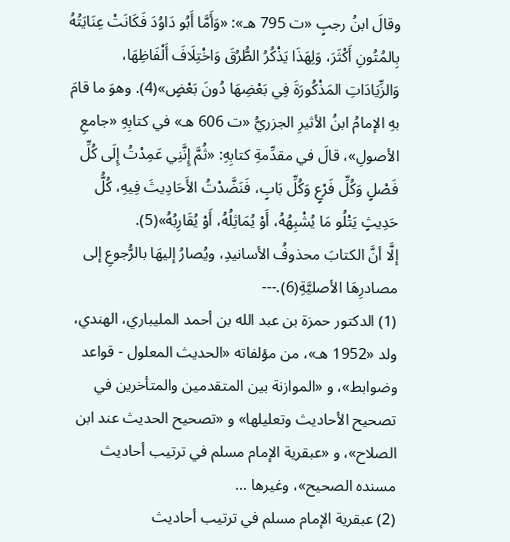وقالَ ابنُ رجبٍ «ت 795 هـ»: «وَأَمَّا أَبُو دَاوُدَ فَكَانَتْ عِنَايَتُهُ بِالمُتُونِ أَكْثَرَ، وَلِهَذَا يَذْكُرُ الطُّرُقَ وَاخْتِلَافَ أَلْفَاظِهَا، وَالزِّيَادَاتِ المَذْكُورَةَ فِي بَعْضِهَا دُونَ بَعْضٍ»(4). وهوَ ما قامَ بهِ الإمامُ ابنُ الأثيرِ الجزريُّ «ت 606 هـ» في كتابِهِ «جامعِ الأصولِ»، قالَ في مقدِّمةِ كتابِهِ: «ثُمَّ إِنَّنِي عَمِدْتُ إِلَى كُلِّ فَصْلٍ وَكُلِّ فَرْعٍ وَكُلِّ بَابٍ، فَنَضَّدْتُ الأَحَادِيثَ فِيهِ، كُلُّ حَدِيثٍ يَتْلُو مَا يُشْبِهُهُ، أَوْ يُمَاثِلُهُ، أَوْ يُقَارِبُهُ»(5).
إلَّا أنَّ الكتابَ محذوفُ الأسانيدِ، ويُصارُ إليهَا بالرُّجوعِ إلى مصادرِهَا الأصليَّةِ(6).---
(1) الدكتور حمزة بن عبد الله بن أحمد المليباري، الهندي، ولد «1952 هـ»، من مؤلفاته «الحديث المعلول - قواعد وضوابط»، و «الموازنة بين المتقدمين والمتأخرين في تصحيح الأحاديث وتعليلها» و «تصحيح الحديث عند ابن الصلاح»، و «عبقرية الإمام مسلم في ترتيب أحاديث مسنده الصحيح»، وغيرها …
(2) عبقرية الإمام مسلم في ترتيب أحاديث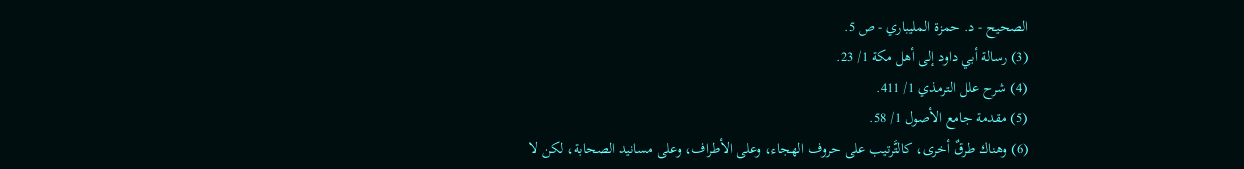الصحيح - د. حمزة المليباري - ص 5.
(3) رسالة أبي داود إلى أهل مكة 1/ 23.
(4) شرح علل الترمذي 1/ 411.
(5) مقدمة جامع الأصول 1/ 58.
(6) وهناك طرقٌ أخرى، كالتَّرتيب على حروف الهجاء، وعلى الأطراف، وعلى مسانيد الصحابة، لكن لا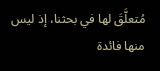مُتعلَّقَ لها في بحثنا، إذ ليس منها فائدة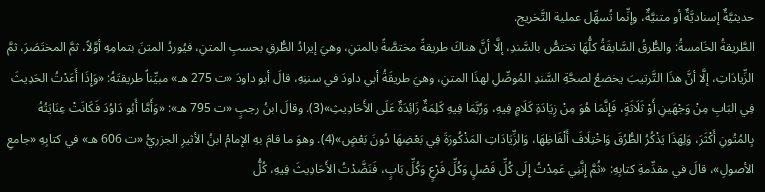حديثيَّةٌ إسناديَّةٌ أو متنيَّةٌ، وإنِّما تُسهِّل عملية التَّخريج.
الطَّريقةُ الخَامسةُ: والطُّرقُ السَّابقَةُ كلُّهَا تختصُّ بالسَّندِ، إلَّا أنَّ هناكَ طريقةً مختصَّةً بالمتنِ، وهيَ إيرادُ الطُّرقِ بحسبِ المتنِ، فيُوردُ المتنَ بتمامِهِ أوَّلاً، ثمَّ المختَصَرَ، ثمَّ الزِّيادَاتِ، إلَّا أنَّ هذَا التَّرتيبَ يخضعُ لصحَّةِ السَّندِ المُوصِّلِ لهذَا المتنِ، وهيَ طريقَةُ أبي داودَ في سننِهِ، قالَ أبو داودَ «ت 275 هـ» مبيِّناً طريقتَهُ: «وَإِذَا أَعَدْتُ الحَدِيثَ فِي البَابِ مِنْ وَجْهَينِ أَوْ ثَلَاثَةٍ، فَإِنَّمَا هُوَ مِنْ زِيَادَةِ كَلَامٍ فِيهِ، وَرُبَّمَا فِيهِ كَلِمَةٌ زَائِدَةٌ عَلَى الأَحَادِيثِ»(3). وقالَ ابنُ رجبٍ «ت 795 هـ»: «وَأَمَّا أَبُو دَاوُدَ فَكَانَتْ عِنَايَتُهُ بِالمُتُونِ أَكْثَرَ، وَلِهَذَا يَذْكُرُ الطُّرُقَ وَاخْتِلَافَ أَلْفَاظِهَا، وَالزِّيَادَاتِ المَذْكُورَةَ فِي بَعْضِهَا دُونَ بَعْضٍ»(4). وهوَ ما قامَ بهِ الإمامُ ابنُ الأثيرِ الجزريُّ «ت 606 هـ» في كتابِهِ «جامعِ الأصولِ»، قالَ في مقدِّمةِ كتابِهِ: «ثُمَّ إِنَّنِي عَمِدْتُ إِلَى كُلِّ فَصْلٍ وَكُلِّ فَرْعٍ وَكُلِّ بَابٍ، فَنَضَّدْتُ الأَحَادِيثَ فِيهِ، كُلُّ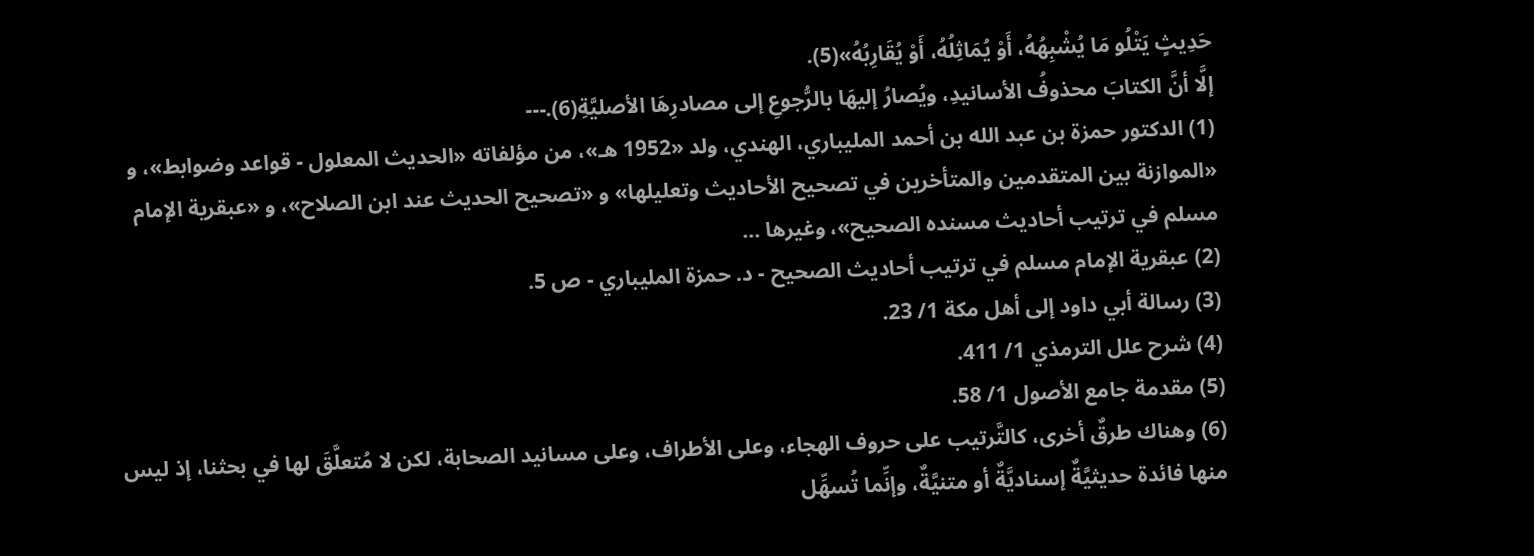حَدِيثٍ يَتْلُو مَا يُشْبِهُهُ، أَوْ يُمَاثِلُهُ، أَوْ يُقَارِبُهُ»(5).
إلَّا أنَّ الكتابَ محذوفُ الأسانيدِ، ويُصارُ إليهَا بالرُّجوعِ إلى مصادرِهَا الأصليَّةِ(6).---
(1) الدكتور حمزة بن عبد الله بن أحمد المليباري، الهندي، ولد «1952 هـ»، من مؤلفاته «الحديث المعلول - قواعد وضوابط»، و «الموازنة بين المتقدمين والمتأخرين في تصحيح الأحاديث وتعليلها» و «تصحيح الحديث عند ابن الصلاح»، و «عبقرية الإمام مسلم في ترتيب أحاديث مسنده الصحيح»، وغيرها …
(2) عبقرية الإمام مسلم في ترتيب أحاديث الصحيح - د. حمزة المليباري - ص 5.
(3) رسالة أبي داود إلى أهل مكة 1/ 23.
(4) شرح علل الترمذي 1/ 411.
(5) مقدمة جامع الأصول 1/ 58.
(6) وهناك طرقٌ أخرى، كالتَّرتيب على حروف الهجاء، وعلى الأطراف، وعلى مسانيد الصحابة، لكن لا مُتعلَّقَ لها في بحثنا، إذ ليس منها فائدة حديثيَّةٌ إسناديَّةٌ أو متنيَّةٌ، وإنِّما تُسهِّل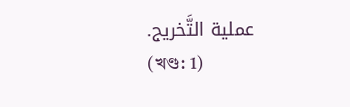عملية التَّخريج.
(খণ্ড: 1)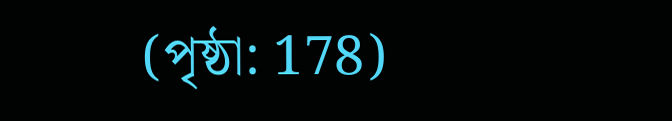(পৃষ্ঠা: 178)